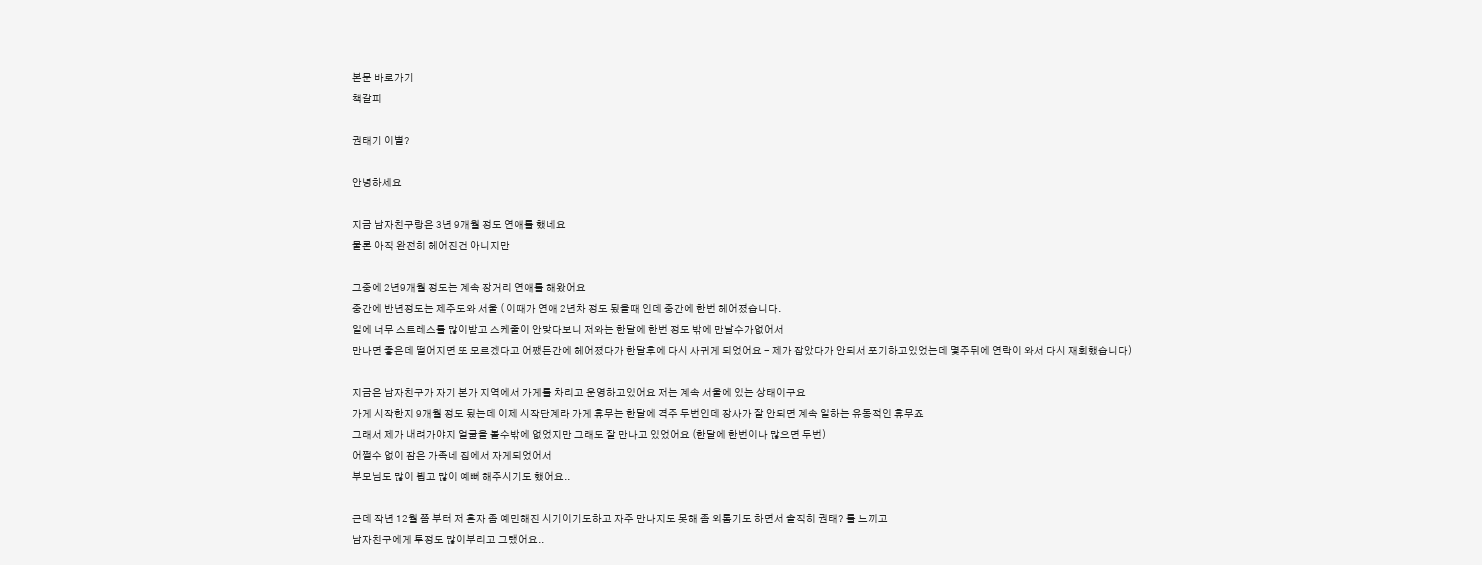본문 바로가기
책갈피

권태기 이별?

안녕하세요

지금 남자친구랑은 3년 9개월 정도 연애를 했네요
물론 아직 완전히 헤어진건 아니지만

그중에 2년9개월 정도는 계속 장거리 연애를 해왔어요
중간에 반년정도는 제주도와 서울 ( 이때가 연애 2년차 정도 됬을때 인데 중간에 한번 헤어졌습니다.
일에 너무 스트레스를 많이받고 스케줄이 안맞다보니 저와는 한달에 한번 정도 밖에 만날수가없어서
만나면 좋은데 떨어지면 또 모르겠다고 어쨌든간에 헤어졌다가 한달후에 다시 사귀게 되었어요 - 제가 잡았다가 안되서 포기하고있었는데 몇주뒤에 연락이 와서 다시 재회했습니다)

지금은 남자친구가 자기 본가 지역에서 가게를 차리고 운영하고있어요 저는 계속 서울에 있는 상태이구요
가게 시작한지 9개월 정도 됬는데 이제 시작단계라 가게 휴무는 한달에 격주 두번인데 장사가 잘 안되면 계속 일하는 유동적인 휴무죠
그래서 제가 내려가야지 얼굴을 볼수밖에 없었지만 그래도 잘 만나고 있었어요 (한달에 한번이나 많으면 두번)
어쩔수 없이 잠은 가족네 집에서 자게되었어서
부모님도 많이 뵙고 많이 예뻐 해주시기도 했어요..

근데 작년 12월 쯤 부터 저 혼자 좀 예민해진 시기이기도하고 자주 만나지도 못해 좀 외롭기도 하면서 솔직히 권태? 를 느끼고
남자친구에게 투정도 많이부리고 그랬어요..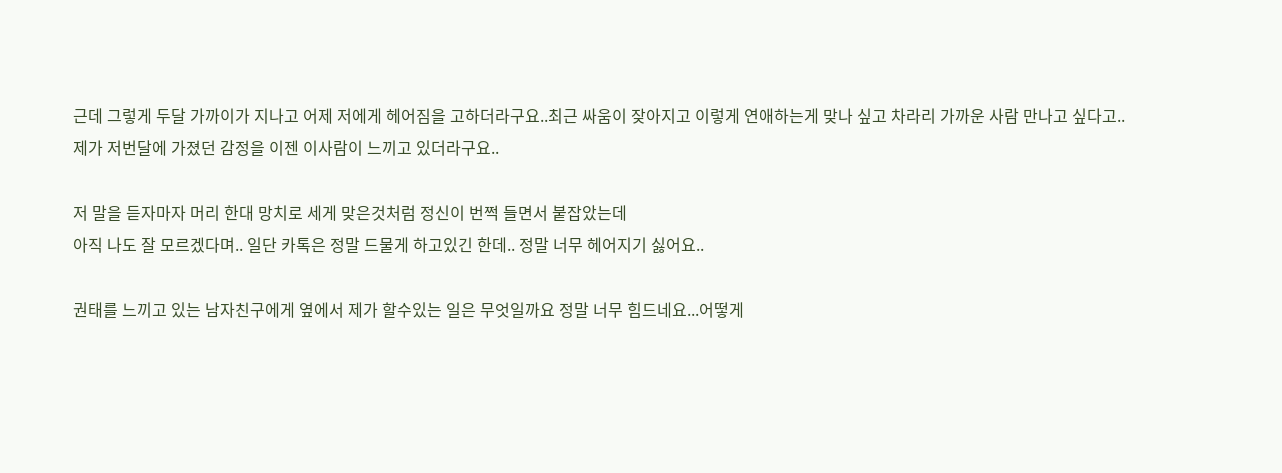근데 그렇게 두달 가까이가 지나고 어제 저에게 헤어짐을 고하더라구요..최근 싸움이 잦아지고 이렇게 연애하는게 맞나 싶고 차라리 가까운 사람 만나고 싶다고..
제가 저번달에 가졌던 감정을 이젠 이사람이 느끼고 있더라구요..

저 말을 듣자마자 머리 한대 망치로 세게 맞은것처럼 정신이 번쩍 들면서 붙잡았는데
아직 나도 잘 모르겠다며.. 일단 카톡은 정말 드물게 하고있긴 한데.. 정말 너무 헤어지기 싫어요..

권태를 느끼고 있는 남자친구에게 옆에서 제가 할수있는 일은 무엇일까요 정말 너무 힘드네요...어떻게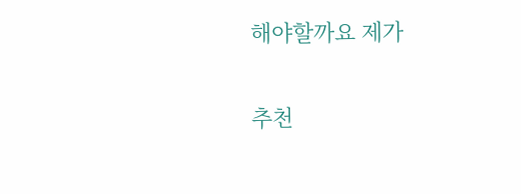해야할까요 제가

추천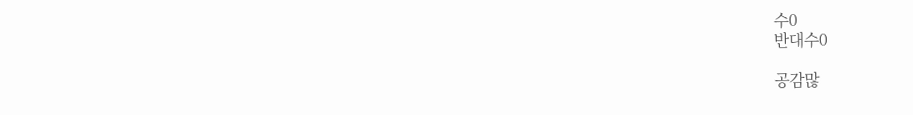수0
반대수0

공감많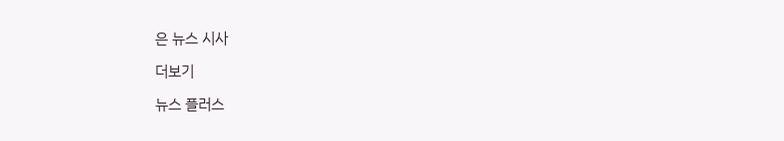은 뉴스 시사

더보기

뉴스 플러스